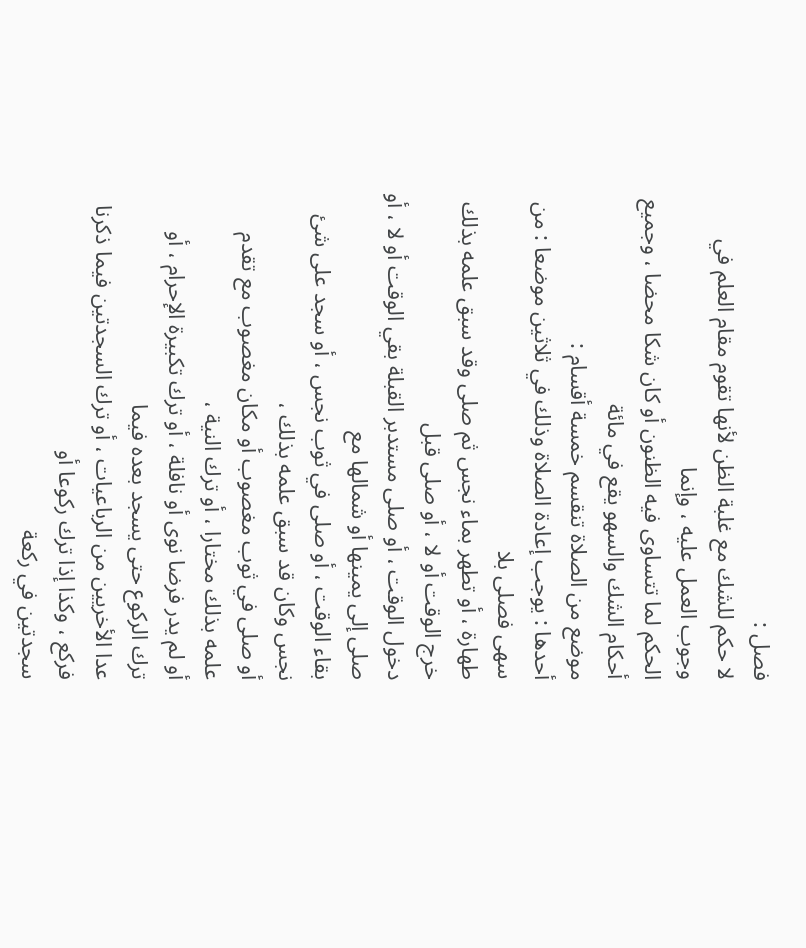فصل :
لا حكم للشك مع غلبة الظن لأنها تقوم مقام العلم في وجوب العمل عليه ، وإنما
الحكم لما تتساوى فيه الظنون أو كان شكا محضا ، وجميع أحكام الشك والسهو يقع في مائة
موضع من الصلاة تنقسم خمسة أقسام :
أحدها : يوجب إعادة الصلاة وذلك في ثلاثين موضعا : من سهى فصلى بلا
طهارة ، أو تطهر بماء نجس ثم صلى وقد سبق علمه بذلك خرج الوقت أو لا ، أو صلى قبل
دخول الوقت ، أو صلى مستدبر القبلة بقي الوقت أو لا ، أو صلى إلى يمينها أو شمالها مع
بقاء الوقت ، أو صلى في ثوب نجس ، أو سجد على شئ نجس وكان قد سبق علمه بذلك ،
أو صلى في ثوب مغصوب أو مكان مغصوب مع تقدم علمه بذلك مختارا ، أو ترك النية ،
أو لم يدر فرضا نوى أو نافلة ، أو ترك تكبيرة الإحرام ، أو ترك الركوع حتى يسجد بعده فيما
عدا الأخريين من الرباعيات ، أو ترك السجدتين فيما ذكرنا فركع ، وكذا إذا ترك ركوعا أو
سجدتين في ركعة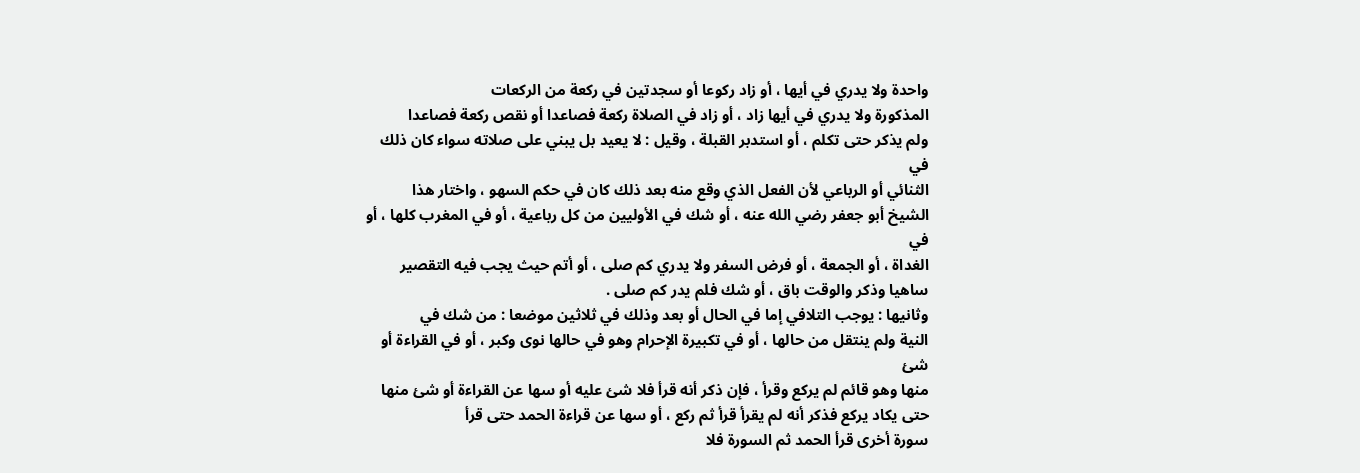واحدة ولا يدري في أيها ، أو زاد ركوعا أو سجدتين في ركعة من الركعات
المذكورة ولا يدري في أيها زاد ، أو زاد في الصلاة ركعة فصاعدا أو نقص ركعة فصاعدا
ولم يذكر حتى تكلم ، أو استدبر القبلة ، وقيل : لا يعيد بل يبني على صلاته سواء كان ذلك في
الثنائي أو الرباعي لأن الفعل الذي وقع منه بعد ذلك كان في حكم السهو ، واختار هذا
الشيخ أبو جعفر رضي الله عنه ، أو شك في الأوليين من كل رباعية ، أو في المغرب كلها ، أو في
الغداة ، أو الجمعة ، أو فرض السفر ولا يدري كم صلى ، أو أتم حيث يجب فيه التقصير
ساهيا وذكر والوقت باق ، أو شك فلم يدر كم صلى .
وثانيها : يوجب التلافي إما في الحال أو بعد وذلك في ثلاثين موضعا : من شك في
النية ولم ينتقل من حالها ، أو في تكبيرة الإحرام وهو في حالها نوى وكبر ، أو في القراءة أو شئ
منها وهو قائم لم يركع وقرأ ، فإن ذكر أنه قرأ فلا شئ عليه أو سها عن القراءة أو شئ منها
حتى يكاد يركع فذكر أنه لم يقرأ قرأ ثم ركع ، أو سها عن قراءة الحمد حتى قرأ
سورة أخرى قرأ الحمد ثم السورة فلا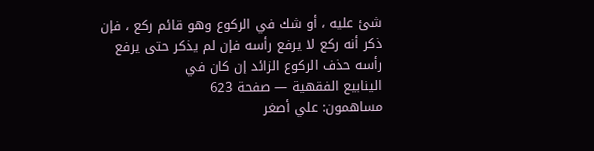شئ عليه ، أو شك في الركوع وهو قائم ركع ، فإن
ذكر أنه ركع لا يرفع رأسه فإن لم يذكر حتى يرفع رأسه حذف الركوع الزائد إن كان في
الينابيع الفقهية — صفحة 623
مساهمون: علي أصغر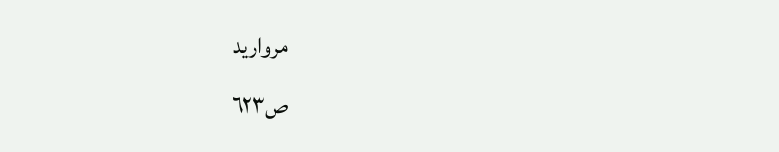مرواريد
ص٦٢٣